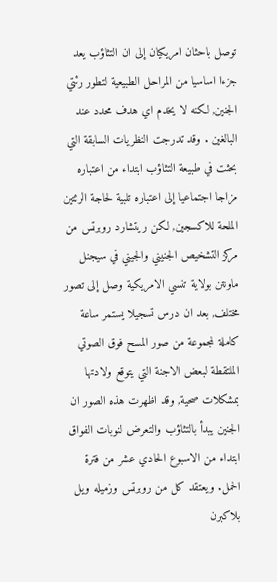توصل باحثان امريكيان إلى ان التثاؤب يعد جزءا اساسيا من المراحل الطبيعية لتطور رئتي الجنين, لكنه لا يخدم اي هدف محدد عند البالغين . وقد تدرجت النظريات السابقة التي بحثت في طبيعة التثاؤب ابتداء من اعتباره مزاجا اجتماعيا إلى اعتباره تلبية لحاجة الرئتين الملحة للاكسجين, لكن ريتشارد روبرتس من مركز التشخيص الجنيني والجيني في سيجنل ماونتن بولاية تنسي الامريكية وصل إلى تصور مختلف, بعد ان درس تسجيلا يستمر ساعة كاملة لمجموعة من صور المسح فوق الصوتي الملتقطة لبعض الاجنة التي يتوقع ولادتها بمشكلات صحية, وقد اظهرت هذه الصور ان الجنين يبدأ بالتثاؤب والتعرض لنوبات الفواق ابتداء من الاسبوع الحادي عشر من فترة الحمل. ويعتقد كل من روبرتس وزميله ويل بلاكبرن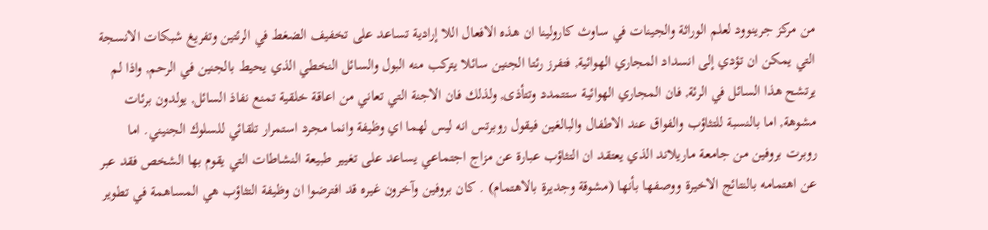من مركز جرينوود لعلم الوراثة والجينات في ساوث كارولينا ان هذه الافعال اللا إرادية تساعد على تخفيف الضغط في الرئتين وتفريغ شبكات الانسجة التي يمكن ان تؤدي إلى انسداد المجاري الهوائية, فتفرز رئتا الجنين سائلا يتركب منه البول والسائل النخطي الذي يحيط بالجنين في الرحم, واذا لم يرتشح هذا السائل في الرئة, فان المجاري الهوائية ستتمدد وتتأذى, ولذلك فان الاجنة التي تعاني من اعاقة خلقية تمنع نفاذ السائل, يولدون برئات مشوهة, اما بالنسبة للتثاؤب والفواق عند الاطفال والبالغين فيقول روبرتس انه ليس لهما اي وظيفة وانما مجرد استمرار تلقائي للسلوك الجنيني. اما روبرت بروفين من جامعة ماريلاند الذي يعتقد ان التثاؤب عبارة عن مزاج اجتماعي يساعد على تغيير طبيعة النشاطات التي يقوم بها الشخص فقد عبر عن اهتمامه بالنتائج الاخيرة ووصفها بأنها (مشوقة وجديرة بالاهتمام) . كان بروفين وآخرون غيره قد افترضوا ان وظيفة التثاؤب هي المساهمة في تطوير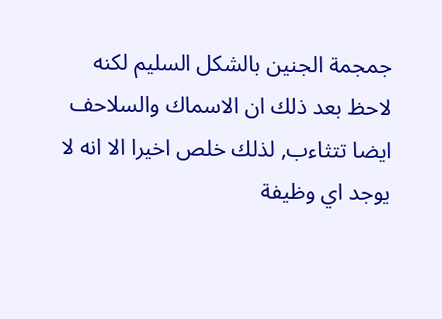جمجمة الجنين بالشكل السليم لكنه لاحظ بعد ذلك ان الاسماك والسلاحف ايضا تتثاءب, لذلك خلص اخيرا الا انه لا يوجد اي وظيفة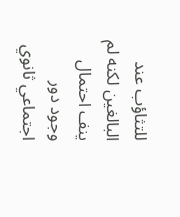للتثاؤب عند البالغين لكنه لم ينف احتمال وجود دور اجتماعي ثانوي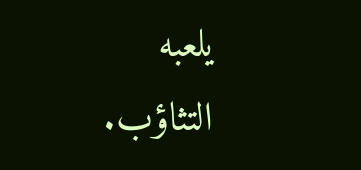يلعبه التثاؤب.